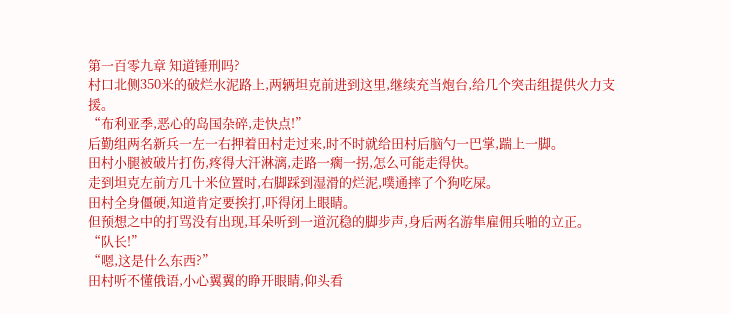第一百零九章 知道锤刑吗?
村口北侧350米的破烂水泥路上,两辆坦克前进到这里,继续充当炮台,给几个突击组提供火力支援。
“布利亚季,恶心的岛国杂碎,走快点!”
后勤组两名新兵一左一右押着田村走过来,时不时就给田村后脑勺一巴掌,踹上一脚。
田村小腿被破片打伤,疼得大汗淋漓,走路一瘸一拐,怎么可能走得快。
走到坦克左前方几十米位置时,右脚踩到湿滑的烂泥,噗通摔了个狗吃屎。
田村全身僵硬,知道肯定要挨打,吓得闭上眼睛。
但预想之中的打骂没有出现,耳朵听到一道沉稳的脚步声,身后两名游隼雇佣兵啪的立正。
“队长!”
“嗯,这是什么东西?”
田村听不懂俄语,小心翼翼的睁开眼睛,仰头看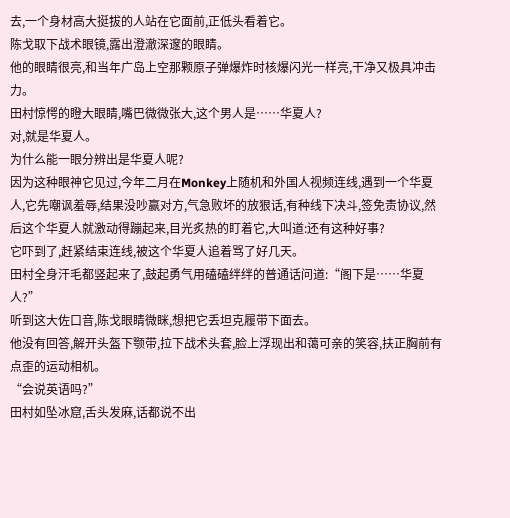去,一个身材高大挺拔的人站在它面前,正低头看着它。
陈戈取下战术眼镜,露出澄澈深邃的眼睛。
他的眼睛很亮,和当年广岛上空那颗原子弹爆炸时核爆闪光一样亮,干净又极具冲击力。
田村惊愕的瞪大眼睛,嘴巴微微张大,这个男人是……华夏人?
对,就是华夏人。
为什么能一眼分辨出是华夏人呢?
因为这种眼神它见过,今年二月在Monkey上随机和外国人视频连线,遇到一个华夏人,它先嘲讽羞辱,结果没吵赢对方,气急败坏的放狠话,有种线下决斗,签免责协议,然后这个华夏人就激动得蹦起来,目光炙热的盯着它,大叫道:还有这种好事?
它吓到了,赶紧结束连线,被这个华夏人追着骂了好几天。
田村全身汗毛都竖起来了,鼓起勇气用磕磕绊绊的普通话问道:“阁下是……华夏人?”
听到这大佐口音,陈戈眼睛微眯,想把它丢坦克履带下面去。
他没有回答,解开头盔下颚带,拉下战术头套,脸上浮现出和蔼可亲的笑容,扶正胸前有点歪的运动相机。
“会说英语吗?”
田村如坠冰窟,舌头发麻,话都说不出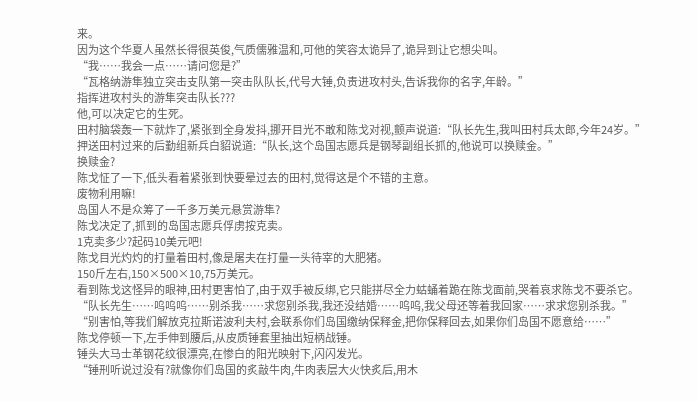来。
因为这个华夏人虽然长得很英俊,气质儒雅温和,可他的笑容太诡异了,诡异到让它想尖叫。
“我……我会一点……请问您是?”
“瓦格纳游隼独立突击支队第一突击队队长,代号大锤,负责进攻村头,告诉我你的名字,年龄。”
指挥进攻村头的游隼突击队长???
他,可以决定它的生死。
田村脑袋轰一下就炸了,紧张到全身发抖,挪开目光不敢和陈戈对视,颤声说道:“队长先生,我叫田村兵太郎,今年24岁。”
押送田村过来的后勤组新兵白貂说道:“队长,这个岛国志愿兵是钢琴副组长抓的,他说可以换赎金。”
换赎金?
陈戈怔了一下,低头看着紧张到快要晕过去的田村,觉得这是个不错的主意。
废物利用嘛!
岛国人不是众筹了一千多万美元悬赏游隼?
陈戈决定了,抓到的岛国志愿兵俘虏按克卖。
1克卖多少?起码10美元吧!
陈戈目光灼灼的打量着田村,像是屠夫在打量一头待宰的大肥猪。
150斤左右,150×500×10,75万美元。
看到陈戈这怪异的眼神,田村更害怕了,由于双手被反绑,它只能拼尽全力蛄蛹着跪在陈戈面前,哭着哀求陈戈不要杀它。
“队长先生……呜呜呜……别杀我……求您别杀我,我还没结婚……呜呜,我父母还等着我回家……求求您别杀我。”
“别害怕,等我们解放克拉斯诺波利夫村,会联系你们岛国缴纳保释金,把你保释回去,如果你们岛国不愿意给……”
陈戈停顿一下,左手伸到腰后,从皮质锤套里抽出短柄战锤。
锤头大马士革钢花纹很漂亮,在惨白的阳光映射下,闪闪发光。
“锤刑听说过没有?就像你们岛国的炙敲牛肉,牛肉表层大火快炙后,用木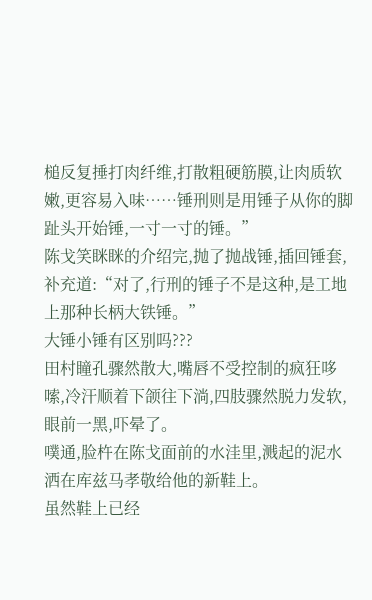槌反复捶打肉纤维,打散粗硬筋膜,让肉质软嫩,更容易入味……锤刑则是用锤子从你的脚趾头开始锤,一寸一寸的锤。”
陈戈笑眯眯的介绍完,抛了抛战锤,插回锤套,补充道:“对了,行刑的锤子不是这种,是工地上那种长柄大铁锤。”
大锤小锤有区别吗???
田村瞳孔骤然散大,嘴唇不受控制的疯狂哆嗦,冷汗顺着下颌往下淌,四肢骤然脱力发软,眼前一黑,吓晕了。
噗通,脸杵在陈戈面前的水洼里,溅起的泥水洒在库兹马孝敬给他的新鞋上。
虽然鞋上已经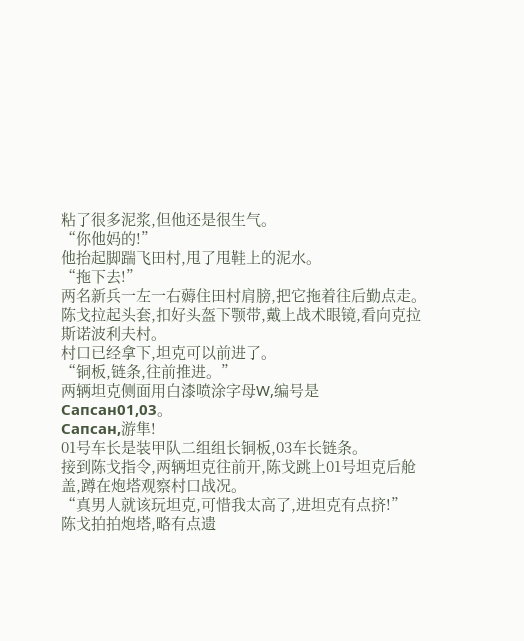粘了很多泥浆,但他还是很生气。
“你他妈的!”
他抬起脚踹飞田村,甩了甩鞋上的泥水。
“拖下去!”
两名新兵一左一右薅住田村肩膀,把它拖着往后勤点走。
陈戈拉起头套,扣好头盔下颚带,戴上战术眼镜,看向克拉斯诺波利夫村。
村口已经拿下,坦克可以前进了。
“铜板,链条,往前推进。”
两辆坦克侧面用白漆喷涂字母W,编号是Сапсан01,03。
Сапсан,游隼!
01号车长是装甲队二组组长铜板,03车长链条。
接到陈戈指令,两辆坦克往前开,陈戈跳上01号坦克后舱盖,蹲在炮塔观察村口战况。
“真男人就该玩坦克,可惜我太高了,进坦克有点挤!”
陈戈拍拍炮塔,略有点遗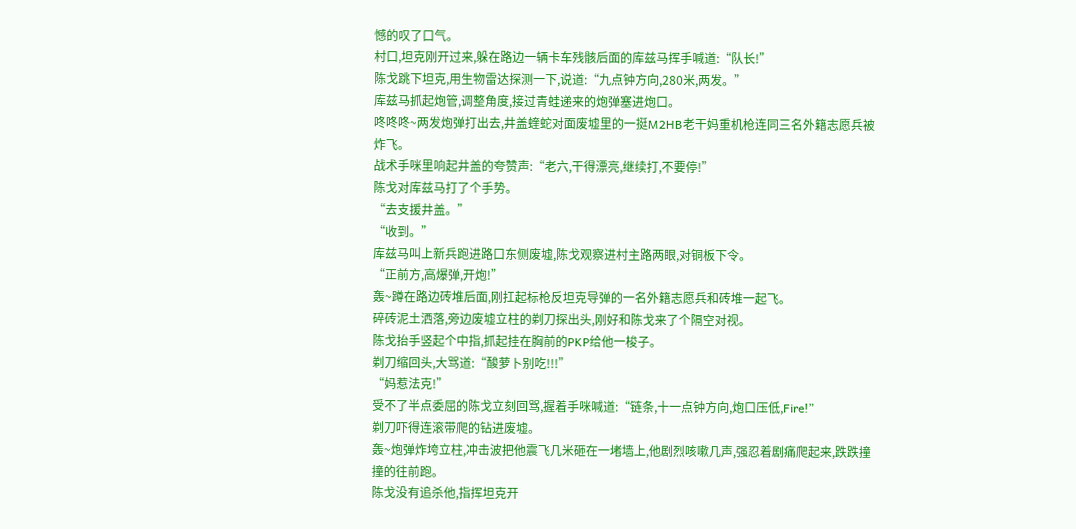憾的叹了口气。
村口,坦克刚开过来,躲在路边一辆卡车残骸后面的库兹马挥手喊道:“队长!”
陈戈跳下坦克,用生物雷达探测一下,说道:“九点钟方向,280米,两发。”
库兹马抓起炮管,调整角度,接过青蛙递来的炮弹塞进炮口。
咚咚咚~两发炮弹打出去,井盖蝰蛇对面废墟里的一挺M2HB老干妈重机枪连同三名外籍志愿兵被炸飞。
战术手咪里响起井盖的夸赞声:“老六,干得漂亮,继续打,不要停!”
陈戈对库兹马打了个手势。
“去支援井盖。”
“收到。”
库兹马叫上新兵跑进路口东侧废墟,陈戈观察进村主路两眼,对铜板下令。
“正前方,高爆弹,开炮!”
轰~蹲在路边砖堆后面,刚扛起标枪反坦克导弹的一名外籍志愿兵和砖堆一起飞。
碎砖泥土洒落,旁边废墟立柱的剃刀探出头,刚好和陈戈来了个隔空对视。
陈戈抬手竖起个中指,抓起挂在胸前的PKP给他一梭子。
剃刀缩回头,大骂道:“酸萝卜别吃!!!”
“妈惹法克!”
受不了半点委屈的陈戈立刻回骂,握着手咪喊道:“链条,十一点钟方向,炮口压低,Fire!”
剃刀吓得连滚带爬的钻进废墟。
轰~炮弹炸垮立柱,冲击波把他震飞几米砸在一堵墙上,他剧烈咳嗽几声,强忍着剧痛爬起来,跌跌撞撞的往前跑。
陈戈没有追杀他,指挥坦克开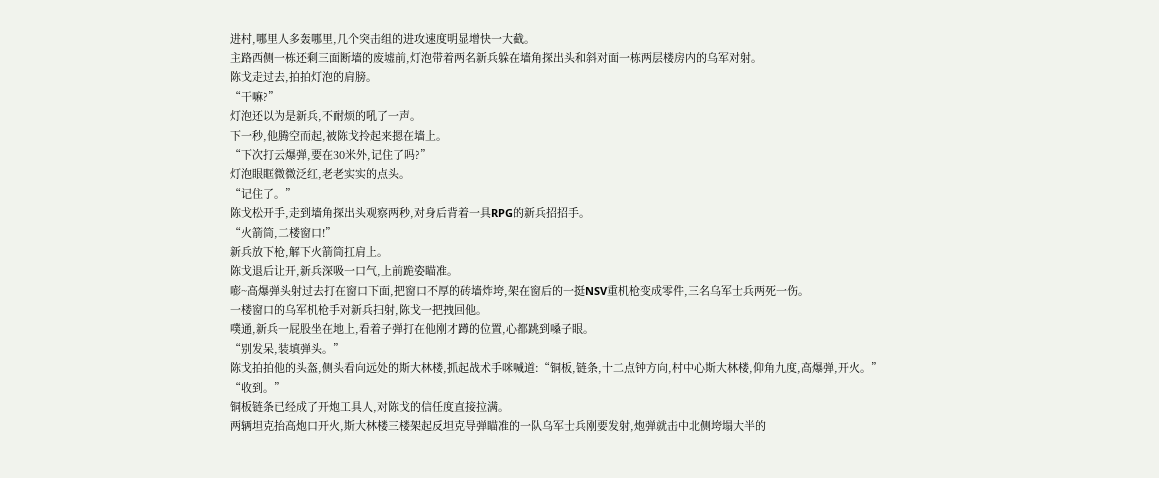进村,哪里人多轰哪里,几个突击组的进攻速度明显增快一大截。
主路西侧一栋还剩三面断墙的废墟前,灯泡带着两名新兵躲在墙角探出头和斜对面一栋两层楼房内的乌军对射。
陈戈走过去,拍拍灯泡的肩膀。
“干嘛?”
灯泡还以为是新兵,不耐烦的吼了一声。
下一秒,他腾空而起,被陈戈拎起来摁在墙上。
“下次打云爆弹,要在30米外,记住了吗?”
灯泡眼眶微微泛红,老老实实的点头。
“记住了。”
陈戈松开手,走到墙角探出头观察两秒,对身后背着一具RPG的新兵招招手。
“火箭筒,二楼窗口!”
新兵放下枪,解下火箭筒扛肩上。
陈戈退后让开,新兵深吸一口气,上前跪姿瞄准。
嘭~高爆弹头射过去打在窗口下面,把窗口不厚的砖墙炸垮,架在窗后的一挺NSV重机枪变成零件,三名乌军士兵两死一伤。
一楼窗口的乌军机枪手对新兵扫射,陈戈一把拽回他。
噗通,新兵一屁股坐在地上,看着子弹打在他刚才蹲的位置,心都跳到嗓子眼。
“别发呆,装填弹头。”
陈戈拍拍他的头盔,侧头看向远处的斯大林楼,抓起战术手咪喊道:“铜板,链条,十二点钟方向,村中心斯大林楼,仰角九度,高爆弹,开火。”
“收到。”
铜板链条已经成了开炮工具人,对陈戈的信任度直接拉满。
两辆坦克抬高炮口开火,斯大林楼三楼架起反坦克导弹瞄准的一队乌军士兵刚要发射,炮弹就击中北侧垮塌大半的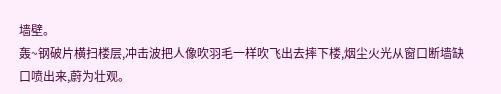墙壁。
轰~钢破片横扫楼层,冲击波把人像吹羽毛一样吹飞出去摔下楼,烟尘火光从窗口断墙缺口喷出来,蔚为壮观。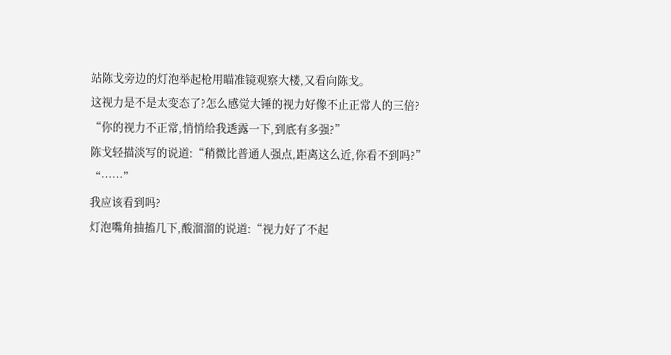站陈戈旁边的灯泡举起枪用瞄准镜观察大楼,又看向陈戈。
这视力是不是太变态了?怎么感觉大锤的视力好像不止正常人的三倍?
“你的视力不正常,悄悄给我透露一下,到底有多强?”
陈戈轻描淡写的说道:“稍微比普通人强点,距离这么近,你看不到吗?”
“……”
我应该看到吗?
灯泡嘴角抽搐几下,酸溜溜的说道:“视力好了不起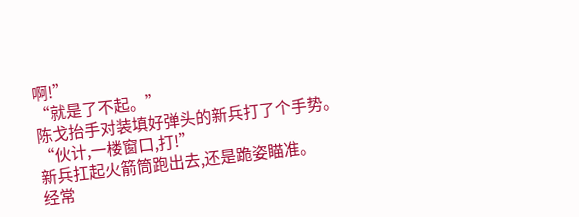啊!”
“就是了不起。”
陈戈抬手对装填好弹头的新兵打了个手势。
“伙计,一楼窗口,打!”
新兵扛起火箭筒跑出去,还是跪姿瞄准。
经常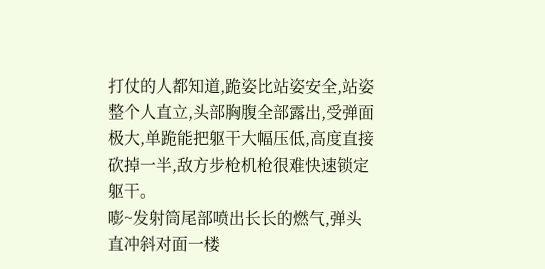打仗的人都知道,跪姿比站姿安全,站姿整个人直立,头部胸腹全部露出,受弹面极大,单跪能把躯干大幅压低,高度直接砍掉一半,敌方步枪机枪很难快速锁定躯干。
嘭~发射筒尾部喷出长长的燃气,弹头直冲斜对面一楼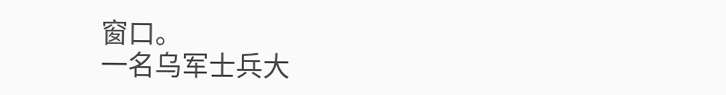窗口。
一名乌军士兵大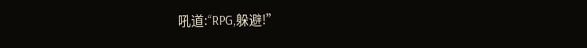吼道:“RPG,躲避!”